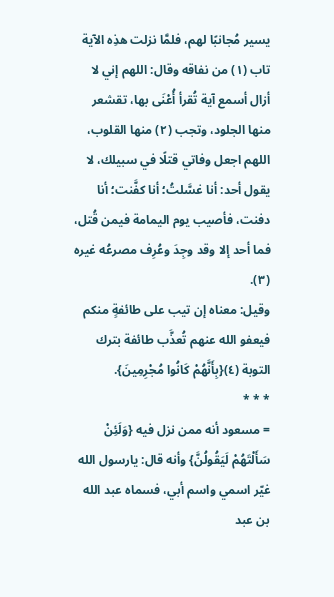يسير مُجانبًا لهم، فلمَّا نزلت هذِه الآية تاب (١) من نفاقه وقال: اللهم إني لا أزال أسمع آية تُقرأ أُعْنَى بها، تقشعر منها الجلود، وتجب (٢) منها القلوب، اللهم اجعل وفاتي قتلًا في سبيلك، لا يقول أحد: أنا غسَّلتُ؛ أنا كفَّنت؛ أنا دفنت، فأصيب يوم اليمامة فيمن قُتل، فما أحد إلا وقد وجِدَ وعُرِف مصرعُه غيره (٣).
وقيل: معناه إن تيب على طائفةٍ منكم فيعفو الله عنهم تُعذَّب طائفة بترك التوبة (٤){بِأَنَّهُمْ كَانُوا مُجْرِمِينَ}.
* * *
= مسعود أنه ممن نزل فيه {وَلَئِنْ سَأَلْتَهُمْ لَيَقُولُنَّ} وأنه قال: يارسول الله غيّر اسمي واسم أبي، فسماه عبد الله بن عبد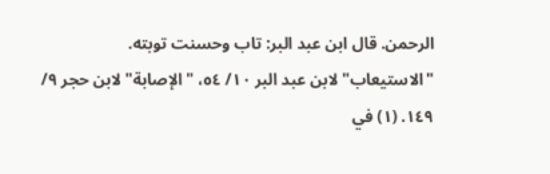الرحمن. قال ابن عبد البر: تاب وحسنت توبته. "الاستيعاب" لابن عبد البر ١٠/ ٥٤، "الإصابة" لابن حجر ٩/ ١٤٩. (١) في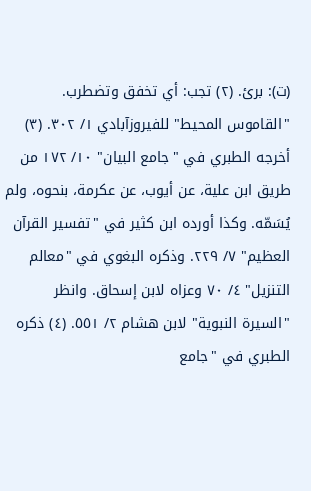(ت): برئ. (٢) تجب: أي تخفق وتضطرب. "القاموس المحيط" للفيروزآبادي ١/ ٣٠٢. (٣) أخرجه الطبري في "جامع البيان" ١٠/ ١٧٢ من طريق ابن علية، عن أيوب، عن عكرمة، بنحوه، ولم يُسَمّه. وكذا أورده ابن كثير في "تفسير القرآن العظيم" ٧/ ٢٢٩. وذكره البغوي في "معالم التنزيل" ٤/ ٧٠ وعزاه لابن إسحاق. وانظر "السيرة النبوية" لابن هشام ٢/ ٥٥١. (٤) ذكره الطبري في "جامع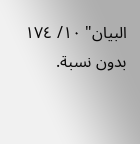البيان" ١٠/ ١٧٤ بدون نسبة.